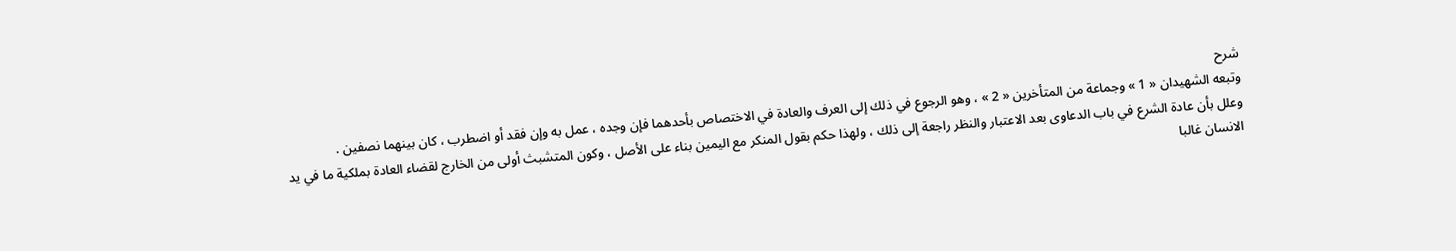شرح
وتبعه الشهيدان « 1 » وجماعة من المتأخرين « 2 » ، وهو الرجوع في ذلك إلى العرف والعادة في الاختصاص بأحدهما فإن وجده ، عمل به وإن فقد أو اضطرب ، كان بينهما نصفين .
وعلل بأن عادة الشرع في باب الدعاوى بعد الاعتبار والنظر راجعة إلى ذلك ، ولهذا حكم بقول المنكر مع اليمين بناء على الأصل ، وكون المتشبث أولى من الخارج لقضاء العادة بملكية ما في يد الانسان غالبا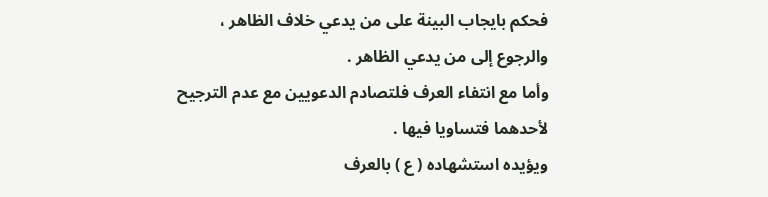فحكم بايجاب البينة على من يدعي خلاف الظاهر ، والرجوع إلى من يدعي الظاهر .
وأما مع انتفاء العرف فلتصادم الدعويين مع عدم الترجيح لأحدهما فتساويا فيها .
ويؤيده استشهاده ( ع ) بالعرف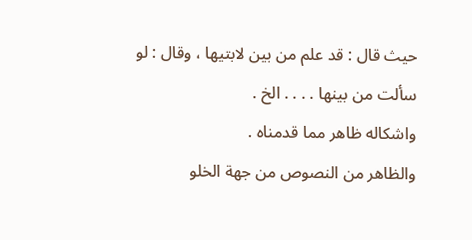حيث قال : قد علم من بين لابتيها ، وقال : لو سألت من بينها . . . . الخ .
واشكاله ظاهر مما قدمناه .
والظاهر من النصوص من جهة الخلو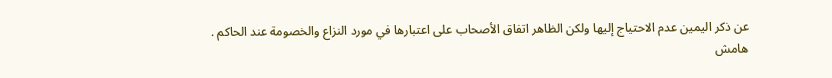عن ذكر اليمين عدم الاحتياج إليها ولكن الظاهر اتفاق الأصحاب على اعتبارها في مورد النزاع والخصومة عند الحاكم .
هامش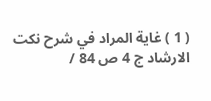( 1 ) غاية المراد في شرح نكت الارشاد ج 4 ص 84 /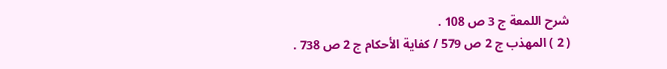شرح اللمعة ج 3 ص 108 .
( 2 ) المهذب ج 2 ص 579 / كفاية الأحكام ج 2 ص 738 .